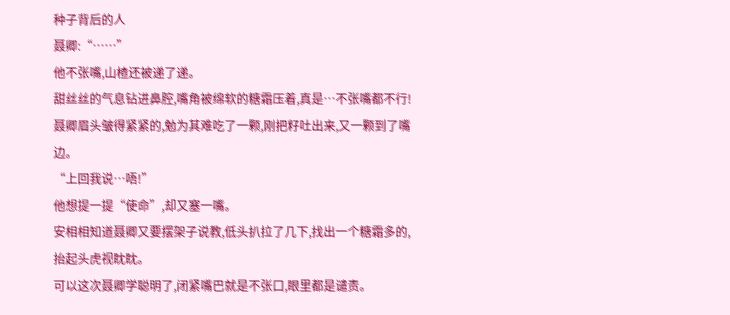种子背后的人
聂卿:“……”
他不张嘴,山楂还被递了递。
甜丝丝的气息钻进鼻腔,嘴角被绵软的糖霜压着,真是…不张嘴都不行!
聂卿眉头皱得紧紧的,勉为其难吃了一颗,刚把籽吐出来,又一颗到了嘴边。
“上回我说…唔!”
他想提一提“使命”,却又塞一嘴。
安相相知道聂卿又要摆架子说教,低头扒拉了几下,找出一个糖霜多的,抬起头虎视眈眈。
可以这次聂卿学聪明了,闭紧嘴巴就是不张口,眼里都是谴责。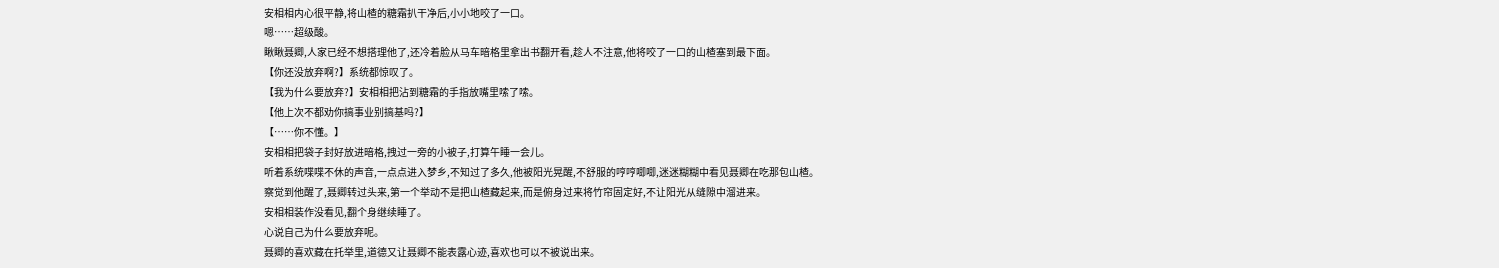安相相内心很平静,将山楂的糖霜扒干净后,小小地咬了一口。
嗯……超级酸。
瞅瞅聂卿,人家已经不想搭理他了,还冷着脸从马车暗格里拿出书翻开看,趁人不注意,他将咬了一口的山楂塞到最下面。
【你还没放弃啊?】系统都惊叹了。
【我为什么要放弃?】安相相把沾到糖霜的手指放嘴里嗦了嗦。
【他上次不都劝你搞事业别搞基吗?】
【……你不懂。】
安相相把袋子封好放进暗格,拽过一旁的小被子,打算午睡一会儿。
听着系统喋喋不休的声音,一点点进入梦乡,不知过了多久,他被阳光晃醒,不舒服的哼哼唧唧,迷迷糊糊中看见聂卿在吃那包山楂。
察觉到他醒了,聂卿转过头来,第一个举动不是把山楂藏起来,而是俯身过来将竹帘固定好,不让阳光从缝隙中溜进来。
安相相装作没看见,翻个身继续睡了。
心说自己为什么要放弃呢。
聂卿的喜欢藏在托举里,道德又让聂卿不能表露心迹,喜欢也可以不被说出来。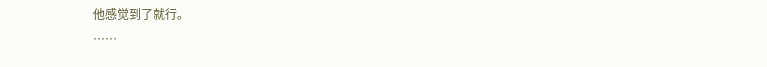他感觉到了就行。
……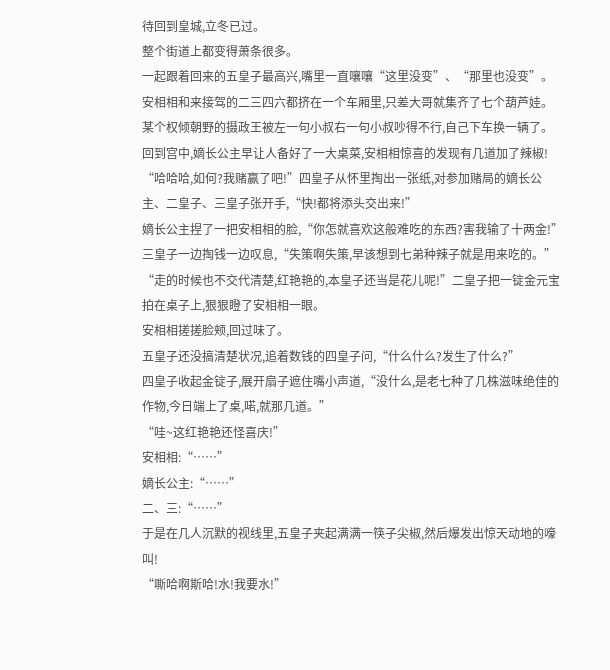待回到皇城,立冬已过。
整个街道上都变得萧条很多。
一起跟着回来的五皇子最高兴,嘴里一直嚷嚷“这里没变”、“那里也没变”。
安相相和来接驾的二三四六都挤在一个车厢里,只差大哥就集齐了七个葫芦娃。
某个权倾朝野的摄政王被左一句小叔右一句小叔吵得不行,自己下车换一辆了。
回到宫中,嫡长公主早让人备好了一大桌菜,安相相惊喜的发现有几道加了辣椒!
“哈哈哈,如何?我赌赢了吧!”四皇子从怀里掏出一张纸,对参加赌局的嫡长公主、二皇子、三皇子张开手,“快!都将添头交出来!”
嫡长公主捏了一把安相相的脸,“你怎就喜欢这般难吃的东西?害我输了十两金!”
三皇子一边掏钱一边叹息,“失策啊失策,早该想到七弟种辣子就是用来吃的。”
“走的时候也不交代清楚,红艳艳的,本皇子还当是花儿呢!”二皇子把一锭金元宝拍在桌子上,狠狠瞪了安相相一眼。
安相相搓搓脸颊,回过味了。
五皇子还没搞清楚状况,追着数钱的四皇子问,“什么什么?发生了什么?”
四皇子收起金锭子,展开扇子遮住嘴小声道,“没什么,是老七种了几株滋味绝佳的作物,今日端上了桌,喏,就那几道。”
“哇~这红艳艳还怪喜庆!”
安相相:“……”
嫡长公主:“……”
二、三:“……”
于是在几人沉默的视线里,五皇子夹起满满一筷子尖椒,然后爆发出惊天动地的嚎叫!
“嘶哈啊斯哈!水!我要水!”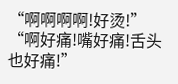“啊啊啊啊!好烫!”
“啊好痛!嘴好痛!舌头也好痛!”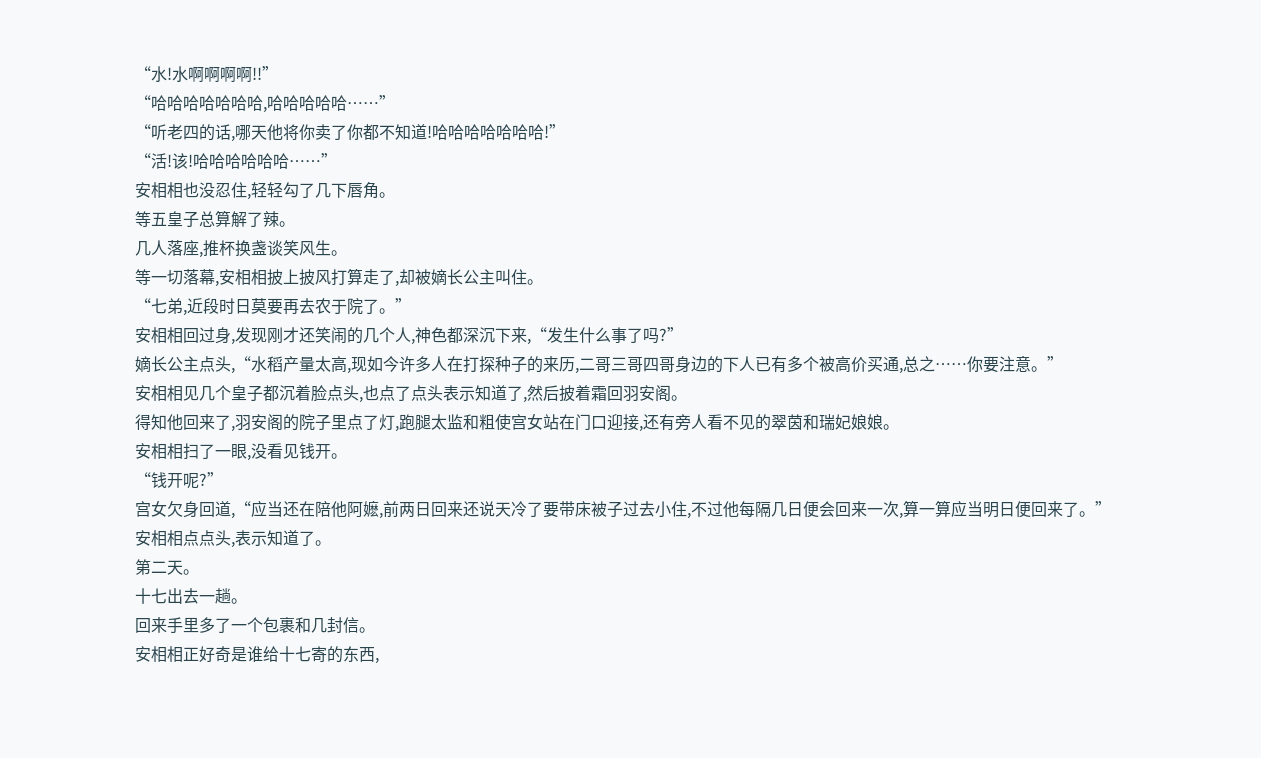“水!水啊啊啊啊!!”
“哈哈哈哈哈哈哈,哈哈哈哈哈……”
“听老四的话,哪天他将你卖了你都不知道!哈哈哈哈哈哈哈!”
“活!该!哈哈哈哈哈哈……”
安相相也没忍住,轻轻勾了几下唇角。
等五皇子总算解了辣。
几人落座,推杯换盏谈笑风生。
等一切落幕,安相相披上披风打算走了,却被嫡长公主叫住。
“七弟,近段时日莫要再去农于院了。”
安相相回过身,发现刚才还笑闹的几个人,神色都深沉下来,“发生什么事了吗?”
嫡长公主点头,“水稻产量太高,现如今许多人在打探种子的来历,二哥三哥四哥身边的下人已有多个被高价买通,总之……你要注意。”
安相相见几个皇子都沉着脸点头,也点了点头表示知道了,然后披着霜回羽安阁。
得知他回来了,羽安阁的院子里点了灯,跑腿太监和粗使宫女站在门口迎接,还有旁人看不见的翠茵和瑞妃娘娘。
安相相扫了一眼,没看见钱开。
“钱开呢?”
宫女欠身回道,“应当还在陪他阿嬷,前两日回来还说天冷了要带床被子过去小住,不过他每隔几日便会回来一次,算一算应当明日便回来了。”
安相相点点头,表示知道了。
第二天。
十七出去一趟。
回来手里多了一个包裹和几封信。
安相相正好奇是谁给十七寄的东西,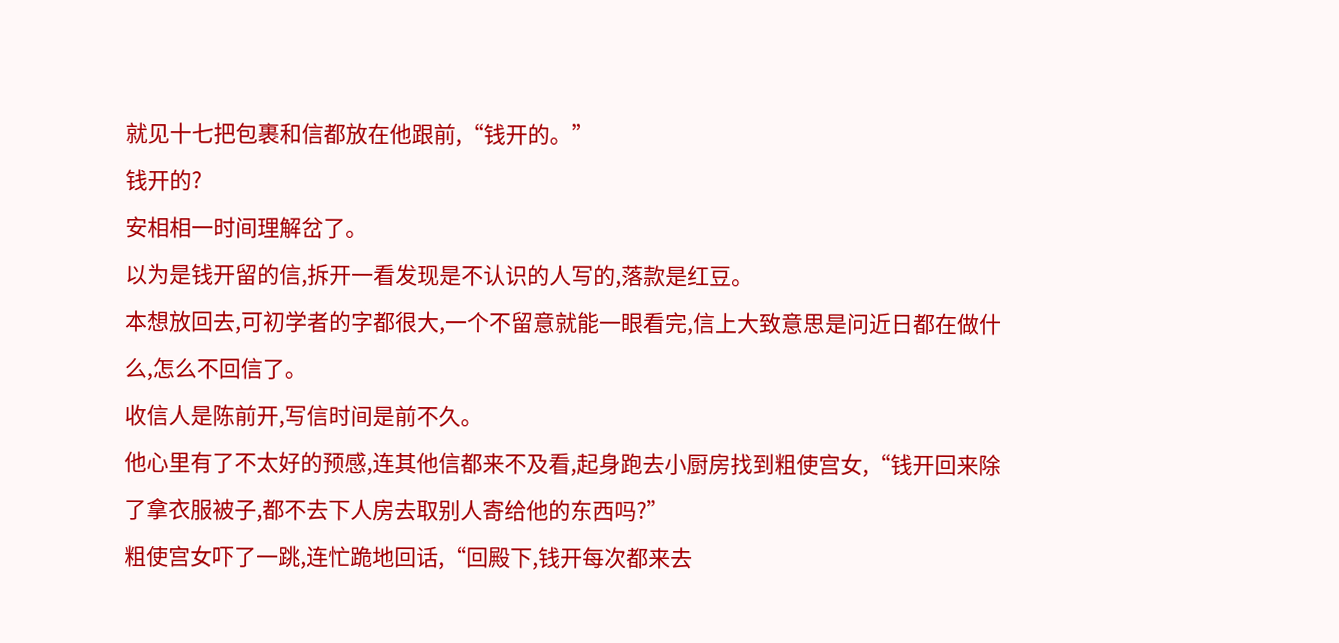就见十七把包裹和信都放在他跟前,“钱开的。”
钱开的?
安相相一时间理解岔了。
以为是钱开留的信,拆开一看发现是不认识的人写的,落款是红豆。
本想放回去,可初学者的字都很大,一个不留意就能一眼看完,信上大致意思是问近日都在做什么,怎么不回信了。
收信人是陈前开,写信时间是前不久。
他心里有了不太好的预感,连其他信都来不及看,起身跑去小厨房找到粗使宫女,“钱开回来除了拿衣服被子,都不去下人房去取别人寄给他的东西吗?”
粗使宫女吓了一跳,连忙跪地回话,“回殿下,钱开每次都来去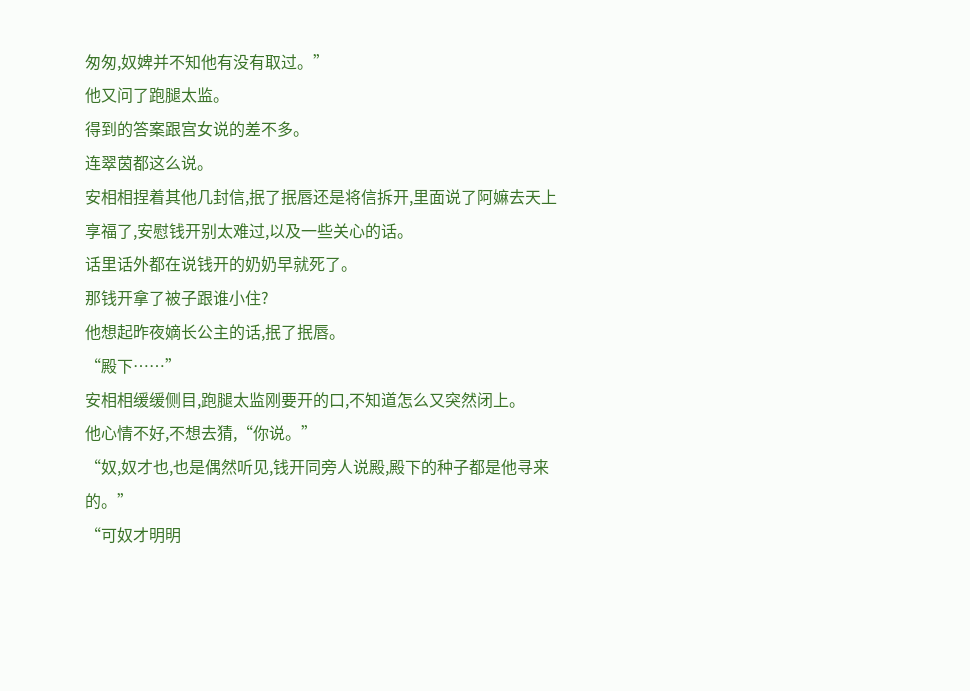匆匆,奴婢并不知他有没有取过。”
他又问了跑腿太监。
得到的答案跟宫女说的差不多。
连翠茵都这么说。
安相相捏着其他几封信,抿了抿唇还是将信拆开,里面说了阿嫲去天上享福了,安慰钱开别太难过,以及一些关心的话。
话里话外都在说钱开的奶奶早就死了。
那钱开拿了被子跟谁小住?
他想起昨夜嫡长公主的话,抿了抿唇。
“殿下……”
安相相缓缓侧目,跑腿太监刚要开的口,不知道怎么又突然闭上。
他心情不好,不想去猜,“你说。”
“奴,奴才也,也是偶然听见,钱开同旁人说殿,殿下的种子都是他寻来的。”
“可奴才明明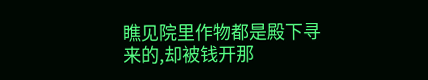瞧见院里作物都是殿下寻来的,却被钱开那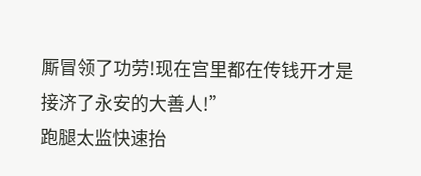厮冒领了功劳!现在宫里都在传钱开才是接济了永安的大善人!”
跑腿太监快速抬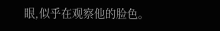眼,似乎在观察他的脸色。